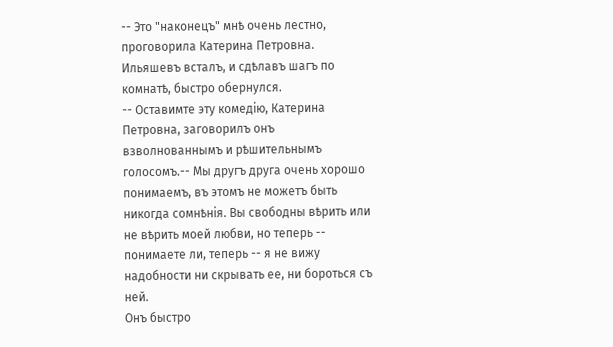-- Это "наконецъ" мнѣ очень лестно, проговорила Катерина Петровна.
Ильяшевъ всталъ, и сдѣлавъ шагъ по комнатѣ, быстро обернулся.
-- Оставимте эту комедію, Катерина Петровна, заговорилъ онъ взволнованнымъ и рѣшительнымъ голосомъ.-- Мы другъ друга очень хорошо понимаемъ, въ этомъ не можетъ быть никогда сомнѣнія. Вы свободны вѣрить или не вѣрить моей любви, но теперь -- понимаете ли, теперь -- я не вижу надобности ни скрывать ее, ни бороться съ ней.
Онъ быстро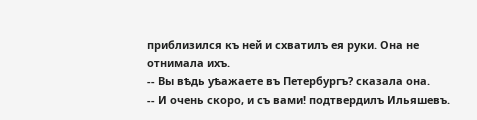приблизился къ ней и схватилъ ея руки. Она не отнимала ихъ.
-- Вы вѣдь уѣажаете въ Петербургъ? сказала она.
-- И очень скоро, и съ вами! подтвердилъ Ильяшевъ.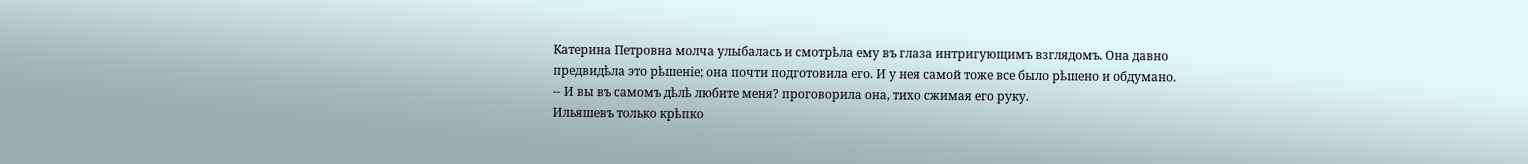Катерина Петровна молча улыбалась и смотрѣла ему въ глаза интригующимъ взглядомъ. Она давно предвидѣла это рѣшеніе; она почти подготовила его. И у нея самой тоже все было рѣшено и обдумано.
-- И вы въ самомъ дѣлѣ любите меня? проговорила она, тихо сжимая его руку.
Ильяшевъ только крѣпко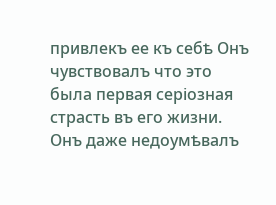привлекъ ее къ себѣ Онъ чувствовалъ что это была первая серіозная страсть въ его жизни.
Онъ даже недоумѣвалъ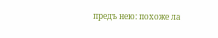предъ нею: похоже ла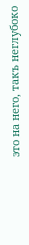это на него, такъ неглубоко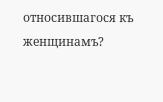относившагося къ женщинамъ?